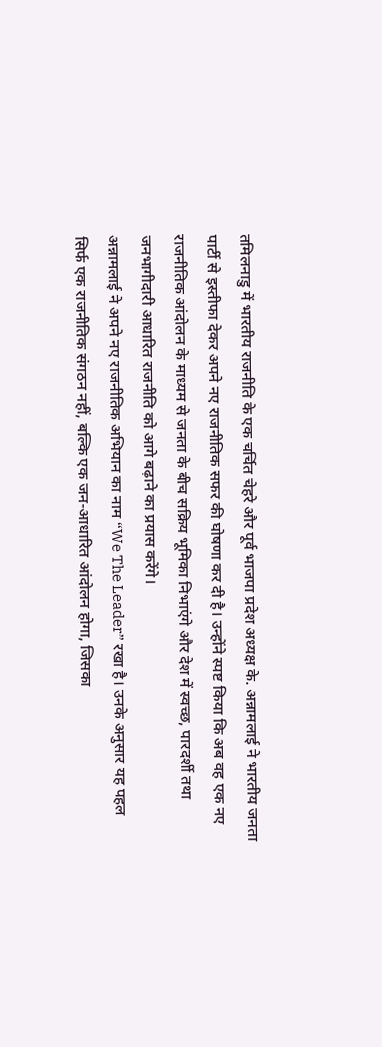तमिलनाडु में भारतीय राजनीति के एक चर्चित चेहरे और पूर्व भाजपा प्रदेश अध्यक्ष के. अन्नामलाई ने भारतीय जनता पार्टी से इस्तीफा देकर अपने नए राजनीतिक सफर की घोषणा कर दी है। उन्होंने स्पष्ट किया कि अब वह एक नए राजनीतिक आंदोलन के माध्यम से जनता के बीच सक्रिय भूमिका निभाएंगे और देश में स्वच्छ, पारदर्शी तथा जनभागीदारी आधारित राजनीति को आगे बढ़ाने का प्रयास करेंगे।
अन्नामलाई ने अपने नए राजनीतिक अभियान का नाम “We The Leader” रखा है। उनके अनुसार यह पहल सिर्फ एक राजनीतिक संगठन नहीं, बल्कि एक जन-आधारित आंदोलन होगा, जिसका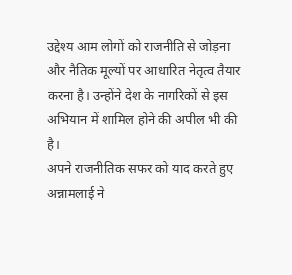उद्देश्य आम लोगों को राजनीति से जोड़ना और नैतिक मूल्यों पर आधारित नेतृत्व तैयार करना है। उन्होंने देश के नागरिकों से इस अभियान में शामिल होने की अपील भी की है।
अपने राजनीतिक सफर को याद करते हुए अन्नामलाई ने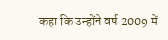कहा कि उन्होंने वर्ष 2009 में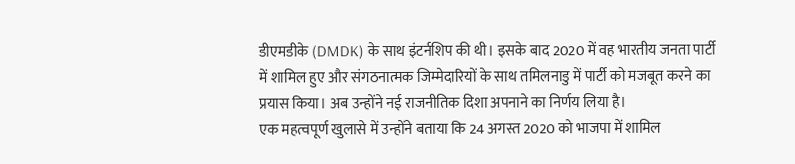डीएमडीके (DMDK) के साथ इंटर्नशिप की थी। इसके बाद 2020 में वह भारतीय जनता पार्टी में शामिल हुए और संगठनात्मक जिम्मेदारियों के साथ तमिलनाडु में पार्टी को मजबूत करने का प्रयास किया। अब उन्होंने नई राजनीतिक दिशा अपनाने का निर्णय लिया है।
एक महत्वपूर्ण खुलासे में उन्होंने बताया कि 24 अगस्त 2020 को भाजपा में शामिल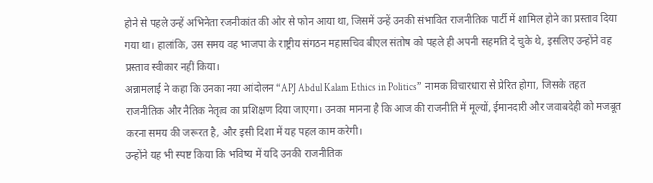होने से पहले उन्हें अभिनेता रजनीकांत की ओर से फोन आया था, जिसमें उन्हें उनकी संभावित राजनीतिक पार्टी में शामिल होने का प्रस्ताव दिया गया था। हालांकि, उस समय वह भाजपा के राष्ट्रीय संगठन महासचिव बीएल संतोष को पहले ही अपनी सहमति दे चुके थे, इसलिए उन्होंने वह प्रस्ताव स्वीकार नहीं किया।
अन्नामलाई ने कहा कि उनका नया आंदोलन “APJ Abdul Kalam Ethics in Politics” नामक विचारधारा से प्रेरित होगा, जिसके तहत राजनीतिक और नैतिक नेतृत्व का प्रशिक्षण दिया जाएगा। उनका मानना है कि आज की राजनीति में मूल्यों, ईमानदारी और जवाबदेही को मजबूत करना समय की जरूरत है, और इसी दिशा में यह पहल काम करेगी।
उन्होंने यह भी स्पष्ट किया कि भविष्य में यदि उनकी राजनीतिक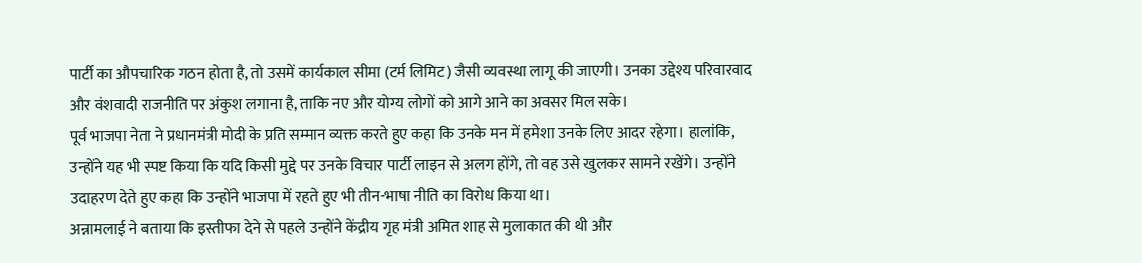पार्टी का औपचारिक गठन होता है, तो उसमें कार्यकाल सीमा (टर्म लिमिट) जैसी व्यवस्था लागू की जाएगी। उनका उद्देश्य परिवारवाद और वंशवादी राजनीति पर अंकुश लगाना है, ताकि नए और योग्य लोगों को आगे आने का अवसर मिल सके।
पूर्व भाजपा नेता ने प्रधानमंत्री मोदी के प्रति सम्मान व्यक्त करते हुए कहा कि उनके मन में हमेशा उनके लिए आदर रहेगा। हालांकि, उन्होंने यह भी स्पष्ट किया कि यदि किसी मुद्दे पर उनके विचार पार्टी लाइन से अलग होंगे, तो वह उसे खुलकर सामने रखेंगे। उन्होंने उदाहरण देते हुए कहा कि उन्होंने भाजपा में रहते हुए भी तीन-भाषा नीति का विरोध किया था।
अन्नामलाई ने बताया कि इस्तीफा देने से पहले उन्होंने केंद्रीय गृह मंत्री अमित शाह से मुलाकात की थी और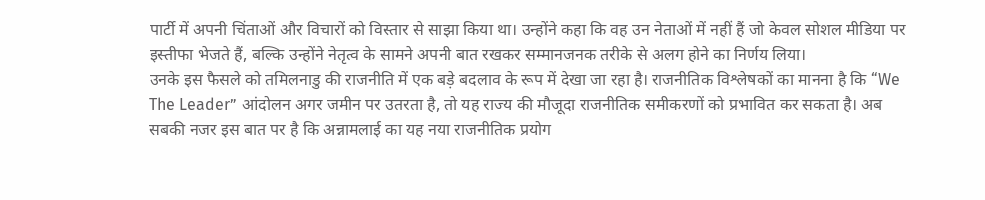पार्टी में अपनी चिंताओं और विचारों को विस्तार से साझा किया था। उन्होंने कहा कि वह उन नेताओं में नहीं हैं जो केवल सोशल मीडिया पर इस्तीफा भेजते हैं, बल्कि उन्होंने नेतृत्व के सामने अपनी बात रखकर सम्मानजनक तरीके से अलग होने का निर्णय लिया।
उनके इस फैसले को तमिलनाडु की राजनीति में एक बड़े बदलाव के रूप में देखा जा रहा है। राजनीतिक विश्लेषकों का मानना है कि “We The Leader” आंदोलन अगर जमीन पर उतरता है, तो यह राज्य की मौजूदा राजनीतिक समीकरणों को प्रभावित कर सकता है। अब सबकी नजर इस बात पर है कि अन्नामलाई का यह नया राजनीतिक प्रयोग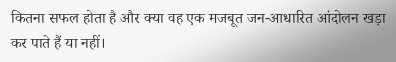कितना सफल होता है और क्या वह एक मजबूत जन-आधारित आंदोलन खड़ा कर पाते हैं या नहीं।